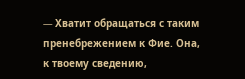— Xватит обращаться с таким пренебрежением к Фие. Она, к твоему сведению,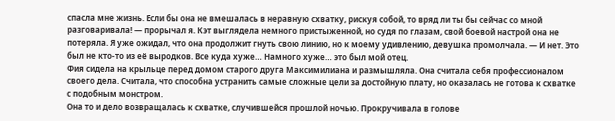спасла мне жизнь. Если бы она не вмешалась в неравную схватку, рискуя собой, то вряд ли ты бы сейчас со мной разговаривала! — прорычал я. Кэт выглядела немного пристыженной, но судя по глазам, свой боевой настрой она не потеряла. Я уже ожидал, что она продолжит гнуть свою линию, но к моему удивлению, девушка промолчала. — И нет. Это был не кто-то из её выродков. Все куда хуже… Намного хуже… это был мой отец.
Фия сидела на крыльце перед домом старого друга Максимилиана и размышляла. Она считала себя профессионалом своего дела. Считала, что способна устранить самые сложные цели за достойную плату, но оказалась не готова к схватке с подобным монстром.
Она то и дело возвращалась к схватке, случившейся прошлой ночью. Прокручивала в голове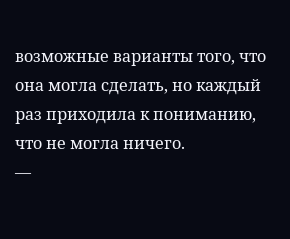возможные варианты того, что она могла сделать, но каждый раз приходила к пониманию, что не могла ничего.
—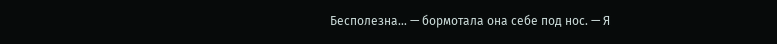Бесполезна… — бормотала она себе под нос. — Я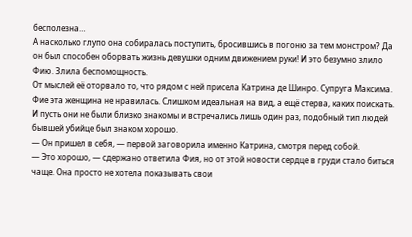бесполезна…
А насколько глупо она собиралась поступить, бросившись в погоню за тем монстром? Да он был способен оборвать жизнь девушки одним движением руки! И это безумно злило Фию. Злила беспомощность.
От мыслей её оторвало то, что рядом с ней присела Катрина де Шинро. Супруга Максима. Фие эта женщина не нравилась. Слишком идеальная на вид, а ещё стерва, каких поискать. И пусть они не были близко знакомы и встречались лишь один раз, подобный тип людей бывшей убийце был знаком хорошо.
— Он пришел в себя, — первой заговорила именно Катрина, смотря перед собой.
— Это хорошо, — сдержано ответила Фия, но от этой новости сердце в груди стало биться чаще. Она просто не хотела показывать свои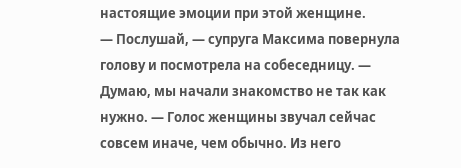настоящие эмоции при этой женщине.
— Послушай, — супруга Максима повернула голову и посмотрела на собеседницу. — Думаю, мы начали знакомство не так как нужно. — Голос женщины звучал сейчас совсем иначе, чем обычно. Из него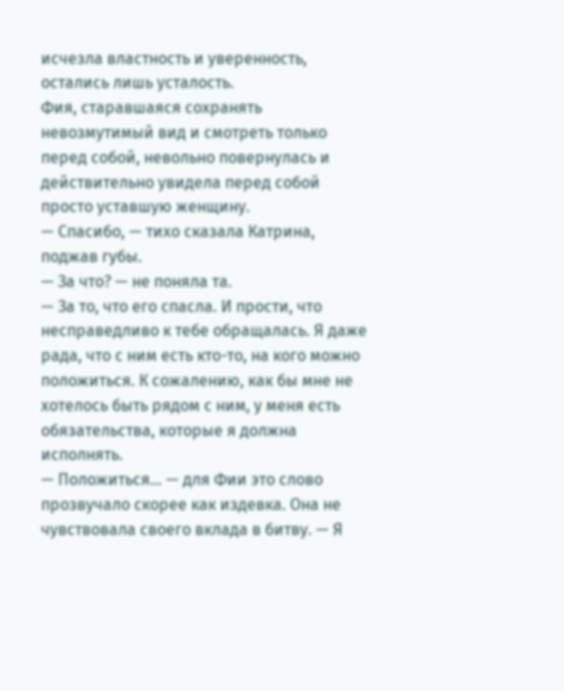исчезла властность и уверенность, остались лишь усталость.
Фия, старавшаяся сохранять невозмутимый вид и смотреть только перед собой, невольно повернулась и действительно увидела перед собой просто уставшую женщину.
— Спасибо, — тихо сказала Катрина, поджав губы.
— За что? — не поняла та.
— За то, что его спасла. И прости, что несправедливо к тебе обращалась. Я даже рада, что с ним есть кто-то, на кого можно положиться. К сожалению, как бы мне не хотелось быть рядом с ним, у меня есть обязательства, которые я должна исполнять.
— Положиться… — для Фии это слово прозвучало скорее как издевка. Она не чувствовала своего вклада в битву. — Я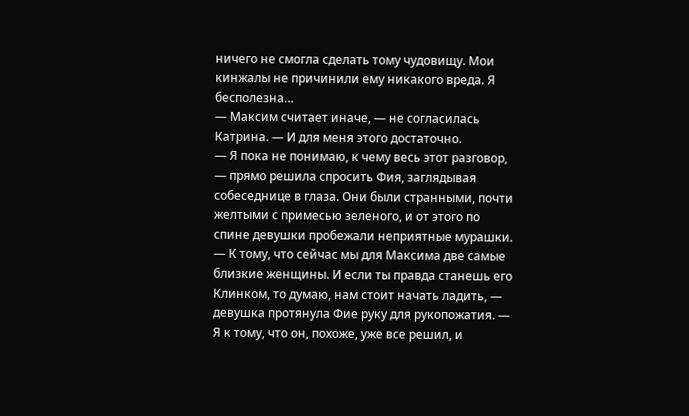ничего не смогла сделать тому чудовищу. Мои кинжалы не причинили ему никакого вреда. Я бесполезна…
— Максим считает иначе, — не согласилась Катрина. — И для меня этого достаточно.
— Я пока не понимаю, к чему весь этот разговор, — прямо решила спросить Фия, заглядывая собеседнице в глаза. Они были странными, почти желтыми с примесью зеленого, и от этого по спине девушки пробежали неприятные мурашки.
— К тому, что сейчас мы для Максима две самые близкие женщины. И если ты правда станешь его Клинком, то думаю, нам стоит начать ладить, — девушка протянула Фие руку для рукопожатия. — Я к тому, что он, похоже, уже все решил, и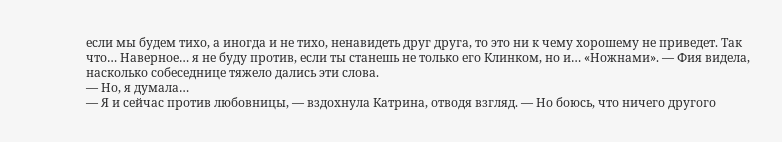если мы будем тихо, а иногда и не тихо, ненавидеть друг друга, то это ни к чему хорошему не приведет. Так что… Наверное… я не буду против, если ты станешь не только его Клинком, но и… «Ножнами». — Фия видела, насколько собеседнице тяжело дались эти слова.
— Но, я думала…
— Я и сейчас против любовницы, — вздохнула Катрина, отводя взгляд. — Но боюсь, что ничего другого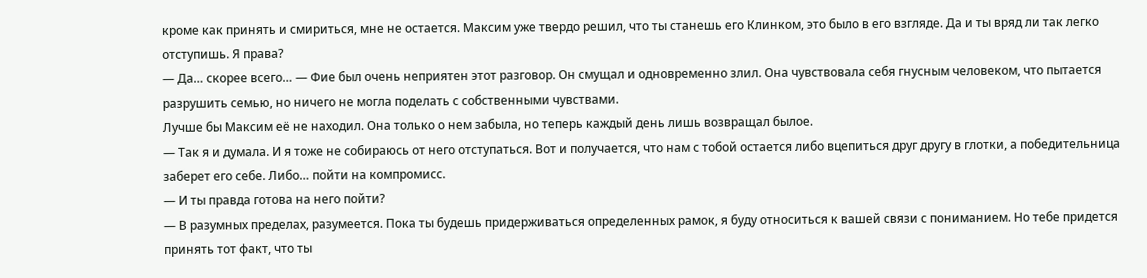кроме как принять и смириться, мне не остается. Максим уже твердо решил, что ты станешь его Клинком, это было в его взгляде. Да и ты вряд ли так легко отступишь. Я права?
— Да… скорее всего… — Фие был очень неприятен этот разговор. Он смущал и одновременно злил. Она чувствовала себя гнусным человеком, что пытается разрушить семью, но ничего не могла поделать с собственными чувствами.
Лучше бы Максим её не находил. Она только о нем забыла, но теперь каждый день лишь возвращал былое.
— Так я и думала. И я тоже не собираюсь от него отступаться. Вот и получается, что нам с тобой остается либо вцепиться друг другу в глотки, а победительница заберет его себе. Либо… пойти на компромисс.
— И ты правда готова на него пойти?
— В разумных пределах, разумеется. Пока ты будешь придерживаться определенных рамок, я буду относиться к вашей связи с пониманием. Но тебе придется принять тот факт, что ты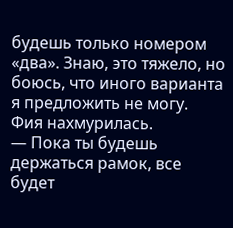будешь только номером «два». Знаю, это тяжело, но боюсь, что иного варианта я предложить не могу.
Фия нахмурилась.
— Пока ты будешь держаться рамок, все будет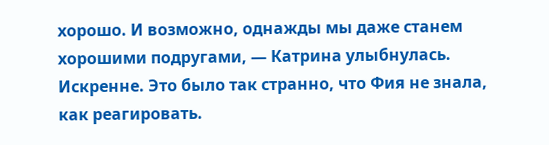хорошо. И возможно, однажды мы даже станем хорошими подругами, — Катрина улыбнулась. Искренне. Это было так странно, что Фия не знала, как реагировать.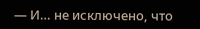— И… не исключено, что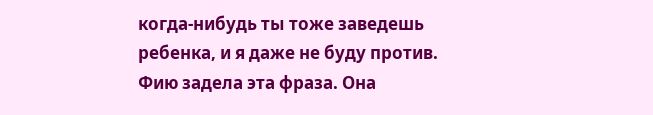когда-нибудь ты тоже заведешь ребенка, и я даже не буду против.
Фию задела эта фраза. Она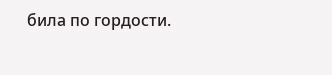била по гордости.